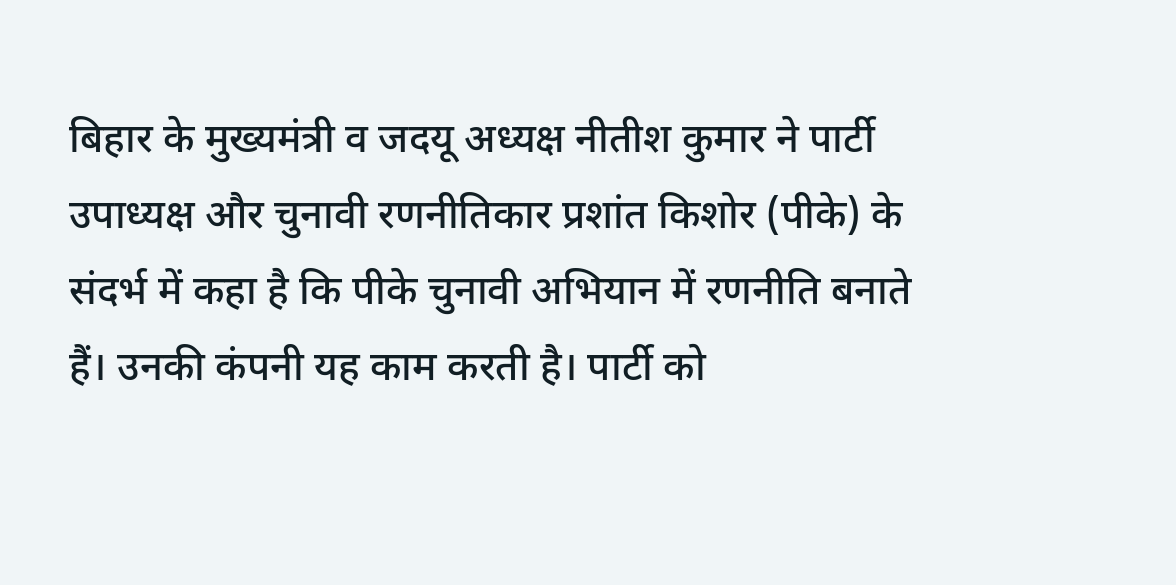बिहार के मुख्यमंत्री व जदयू अध्यक्ष नीतीश कुमार ने पार्टी उपाध्यक्ष और चुनावी रणनीतिकार प्रशांत किशोर (पीके) के संदर्भ में कहा है कि पीके चुनावी अभियान में रणनीति बनाते हैं। उनकी कंपनी यह काम करती है। पार्टी को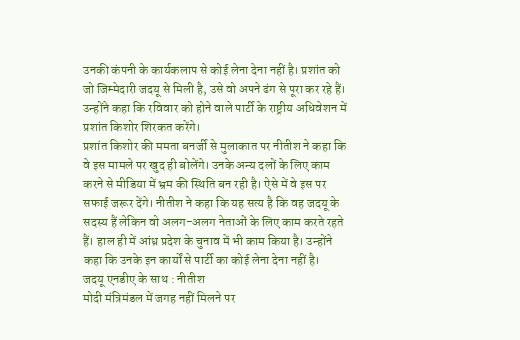उनकी कंपनी के कार्यकलाप से कोई लेना देना नहीं है। प्रशांत को जो जिम्मेदारी जदयू से मिली है, उसे वो अपने ढंग से पूरा कर रहे हैं। उन्होंने कहा कि रविवार को होने वाले पार्टी के राष्ट्रीय अधिवेशन में प्रशांत किशोर शिरकत करेंगे।
प्रशांत किशोर की ममता बनर्जी से मुलाकात पर नीतीश ने कहा कि वे इस मामले पर खुद ही बोलेंगे। उनके अन्य दलों के लिए काम करने से मीडिया में भ्रम की स्थिति बन रही है। ऐसे में वे इस पर सफाई जरूर देंगे। नीतीश ने कहा कि यह सत्य है कि वह जदयू के सदस्य हैं लेकिन वो अलग-अलग नेताओं के लिए काम करते रहते हैं। हाल ही में आंध्र प्रदेश के चुनाव में भी काम किया है। उन्होंने कहा कि उनके इन कार्यों से पार्टी का कोई लेना देना नहीं है।
जदयू एनडीए के साथ : नीतीश
मोदी मंत्रिमंडल में जगह नहीं मिलने पर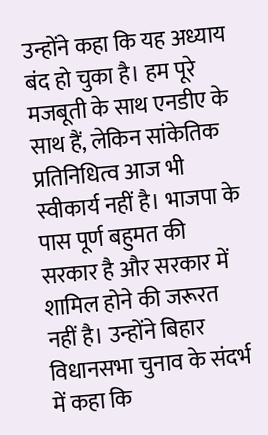उन्होंने कहा कि यह अध्याय बंद हो चुका है। हम पूरे मजबूती के साथ एनडीए के साथ हैं, लेकिन सांकेतिक प्रतिनिधित्व आज भी स्वीकार्य नहीं है। भाजपा के पास पूर्ण बहुमत की सरकार है और सरकार में शामिल होने की जरूरत नहीं है। उन्होंने बिहार विधानसभा चुनाव के संदर्भ में कहा कि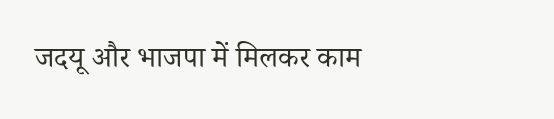जदयू और भाजपा में मिलकर काम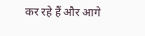कर रहे हैं और आगे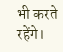भी करते रहेंगे।